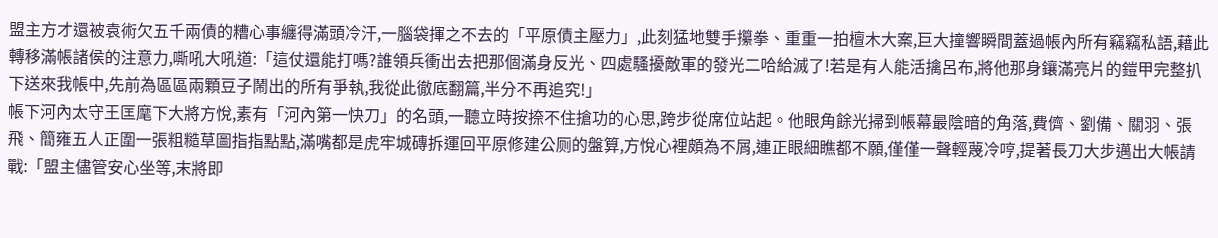盟主方才還被袁術欠五千兩債的糟心事纏得滿頭冷汗,一腦袋揮之不去的「平原債主壓力」,此刻猛地雙手攥拳、重重一拍檀木大案,巨大撞響瞬間蓋過帳內所有竊竊私語,藉此轉移滿帳諸侯的注意力,嘶吼大吼道:「這仗還能打嗎?誰領兵衝出去把那個滿身反光、四處騷擾敵軍的發光二哈給滅了!若是有人能活擒呂布,將他那身鑲滿亮片的鎧甲完整扒下送來我帳中,先前為區區兩顆豆子鬧出的所有爭執,我從此徹底翻篇,半分不再追究!」
帳下河內太守王匡麾下大將方悅,素有「河內第一快刀」的名頭,一聽立時按捺不住搶功的心思,跨步從席位站起。他眼角餘光掃到帳幕最陰暗的角落,費儕、劉備、關羽、張飛、簡雍五人正圍一張粗糙草圖指指點點,滿嘴都是虎牢城磚拆運回平原修建公厕的盤算,方悅心裡頗為不屑,連正眼細瞧都不願,僅僅一聲輕蔑冷哼,提著長刀大步邁出大帳請戰:「盟主儘管安心坐等,末將即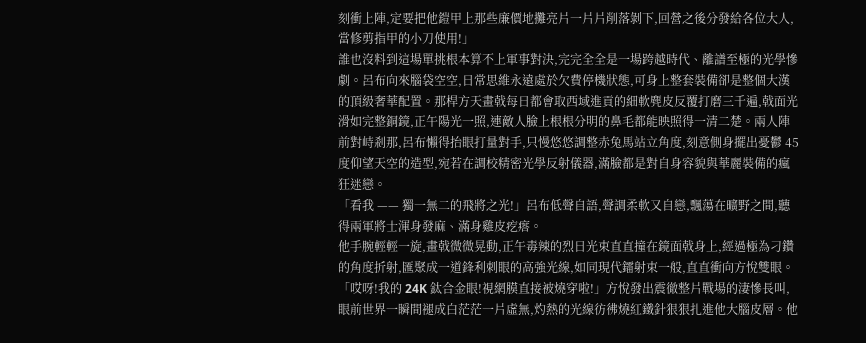刻衝上陣,定要把他鎧甲上那些廉價地攤亮片一片片削落剝下,回營之後分發給各位大人,當修剪指甲的小刀使用!」
誰也沒料到這場單挑根本算不上軍事對決,完完全全是一場跨越時代、離譜至極的光學慘劇。呂布向來腦袋空空,日常思維永遠處於欠費停機狀態,可身上整套裝備卻是整個大漢的頂級奢華配置。那桿方天畫戟每日都會取西域進貢的細軟麂皮反覆打磨三千遍,戟面光滑如完整銅鏡,正午陽光一照,連敵人臉上根根分明的鼻毛都能映照得一清二楚。兩人陣前對峙剎那,呂布懶得抬眼打量對手,只慢悠悠調整赤兔馬站立角度,刻意側身擺出憂鬱 45 度仰望天空的造型,宛若在調校精密光學反射儀器,滿臉都是對自身容貌與華麗裝備的瘋狂迷戀。
「看我 —— 獨一無二的飛將之光!」呂布低聲自語,聲調柔軟又自戀,飄蕩在曠野之間,聽得兩軍將士渾身發麻、滿身雞皮疙瘩。
他手腕輕輕一旋,畫戟微微晃動,正午毒辣的烈日光束直直撞在鏡面戟身上,經過極為刁鑽的角度折射,匯聚成一道鋒利刺眼的高強光線,如同現代鐳射束一般,直直衝向方悅雙眼。
「哎呀!我的 24K 鈦合金眼!視網膜直接被燒穿啦!」方悅發出震徹整片戰場的淒慘長叫,眼前世界一瞬間褪成白茫茫一片虛無,灼熱的光線彷彿燒紅鐵針狠狠扎進他大腦皮層。他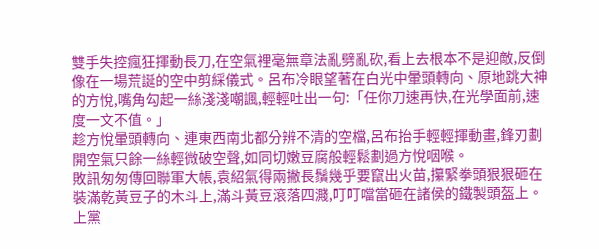雙手失控瘋狂揮動長刀,在空氣裡毫無章法亂劈亂砍,看上去根本不是迎敵,反倒像在一場荒誕的空中剪綵儀式。呂布冷眼望著在白光中暈頭轉向、原地跳大神的方悅,嘴角勾起一絲淺淺嘲諷,輕輕吐出一句:「任你刀速再快,在光學面前,速度一文不值。」
趁方悅暈頭轉向、連東西南北都分辨不清的空檔,呂布抬手輕輕揮動畫,鋒刃劃開空氣只餘一絲輕微破空聲,如同切嫩豆腐般輕鬆劃過方悅咽喉。
敗訊匆匆傳回聯軍大帳,袁紹氣得兩撇長鬚幾乎要竄出火苗,攥緊拳頭狠狠砸在裝滿乾黃豆子的木斗上,滿斗黃豆滾落四濺,叮叮噹當砸在諸侯的鐵製頭盔上。上黨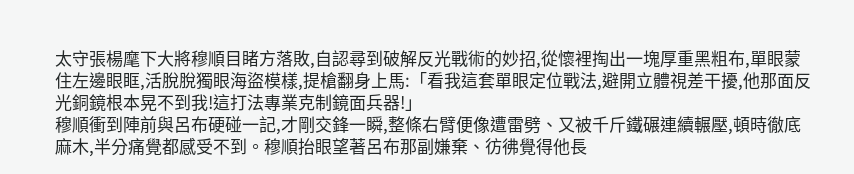太守張楊麾下大將穆順目睹方落敗,自認尋到破解反光戰術的妙招,從懷裡掏出一塊厚重黑粗布,單眼蒙住左邊眼眶,活脫脫獨眼海盜模樣,提槍翻身上馬:「看我這套單眼定位戰法,避開立體視差干擾,他那面反光銅鏡根本晃不到我!這打法專業克制鏡面兵器!」
穆順衝到陣前與呂布硬碰一記,才剛交鋒一瞬,整條右臂便像遭雷劈、又被千斤鐵碾連續輾壓,頓時徹底麻木,半分痛覺都感受不到。穆順抬眼望著呂布那副嫌棄、彷彿覺得他長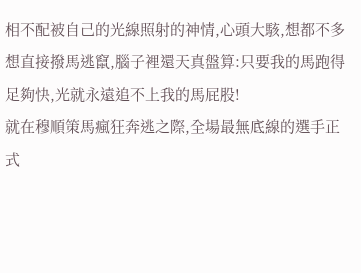相不配被自己的光線照射的神情,心頭大駭,想都不多想直接撥馬逃竄,腦子裡還天真盤算:只要我的馬跑得足夠快,光就永遠追不上我的馬屁股!
就在穆順策馬瘋狂奔逃之際,全場最無底線的選手正式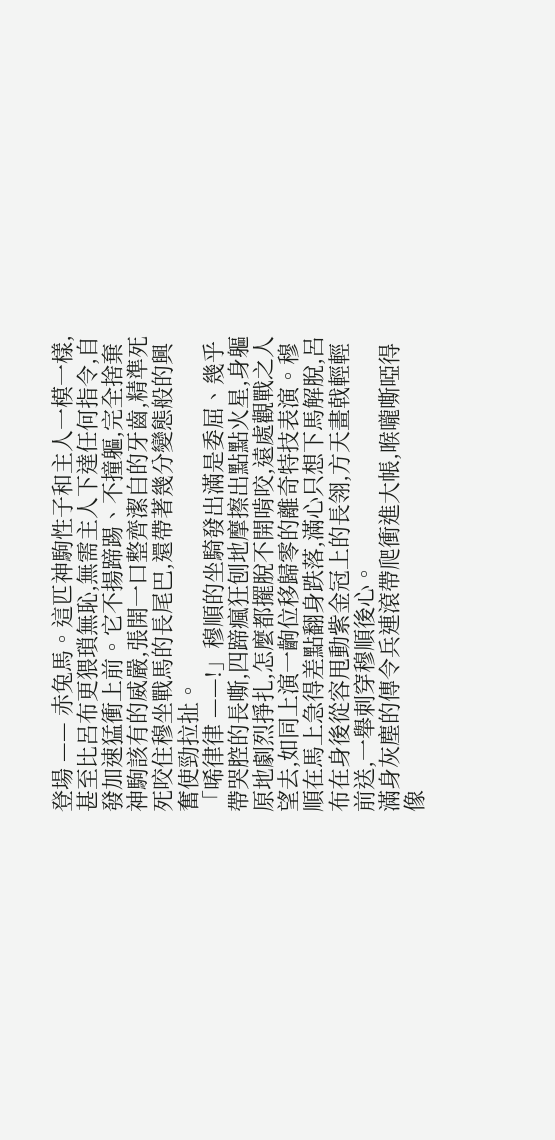登場 —— 赤兔馬。這匹神駒性子和主人一模一樣,甚至比呂布更猥瑣無恥,無需主人下達任何指令,自發加速猛衝上前。它不揚蹄踢、不撞軀,完全捨棄神駒該有的威嚴,張開一口整齊潔白的牙齒,精準死死咬住穆坐戰馬的長尾巴,還帶著幾分變態般的興奮使勁拉扯。
「唏律律 ——!」穆順的坐騎發出滿是委屈、幾乎帶哭腔的長嘶,四蹄瘋狂刨地摩擦出點點火星,身軀原地劇烈掙扎,怎麼都擺脫不開啃咬,遠處觀戰之人望去,如同上演一齣位移歸零的離奇特技表演。穆順在馬上急得差點翻身跌落,滿心只想下馬解脫,呂布在身後從容甩動紫金冠上的長翎,方天畫戟輕輕前送,一舉刺穿穆順後心。
滿身灰塵的傳令兵連滾帶爬衝進大帳,喉嚨嘶啞得像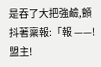是吞了大把強鹼,顫抖著稟報:「報 ——!盟主!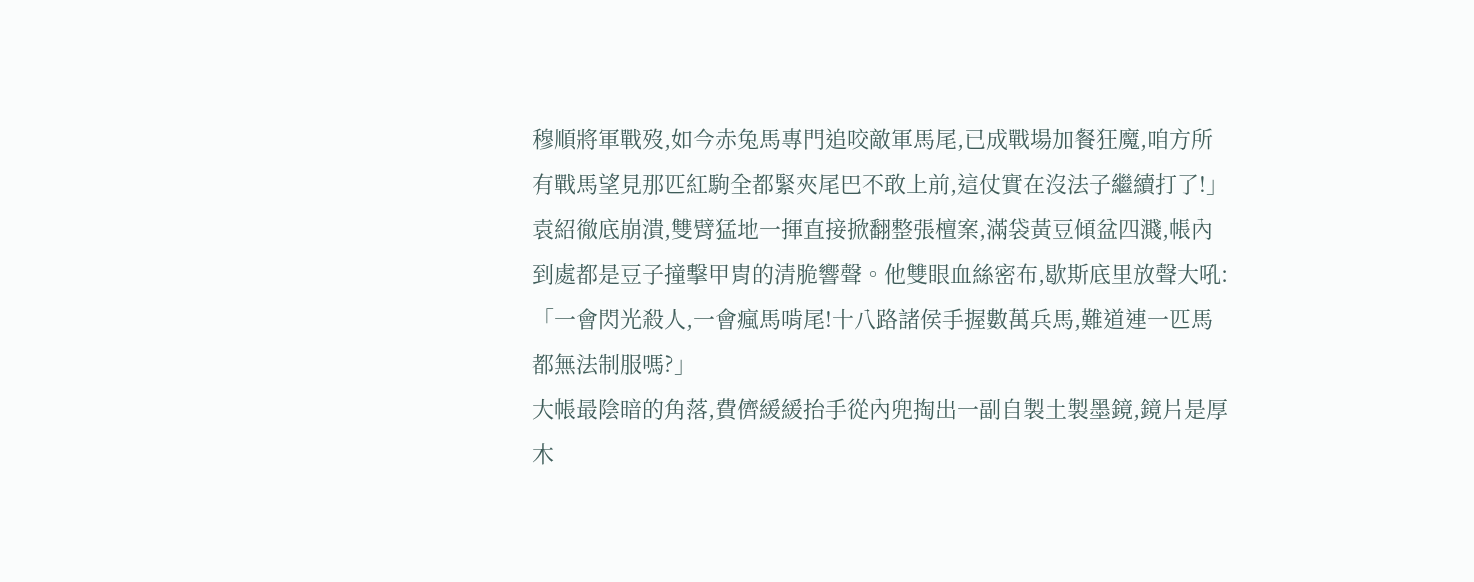穆順將軍戰歿,如今赤兔馬專門追咬敵軍馬尾,已成戰場加餐狂魔,咱方所有戰馬望見那匹紅駒全都緊夾尾巴不敢上前,這仗實在沒法子繼續打了!」
袁紹徹底崩潰,雙臂猛地一揮直接掀翻整張檀案,滿袋黃豆傾盆四濺,帳內到處都是豆子撞擊甲胄的清脆響聲。他雙眼血絲密布,歇斯底里放聲大吼:「一會閃光殺人,一會瘋馬啃尾!十八路諸侯手握數萬兵馬,難道連一匹馬都無法制服嗎?」
大帳最陰暗的角落,費儕緩緩抬手從內兜掏出一副自製土製墨鏡,鏡片是厚木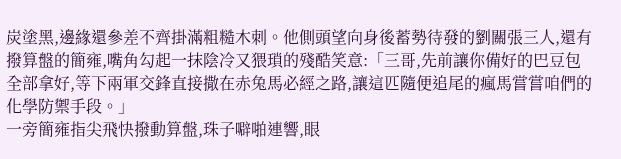炭塗黑,邊緣還參差不齊掛滿粗糙木刺。他側頭望向身後蓄勢待發的劉關張三人,還有撥算盤的簡雍,嘴角勾起一抹陰冷又猥瑣的殘酷笑意:「三哥,先前讓你備好的巴豆包全部拿好,等下兩軍交鋒直接撒在赤兔馬必經之路,讓這匹隨便追尾的瘋馬嘗嘗咱們的化學防禦手段。」
一旁簡雍指尖飛快撥動算盤,珠子噼啪連響,眼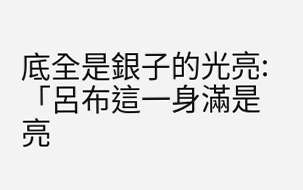底全是銀子的光亮:「呂布這一身滿是亮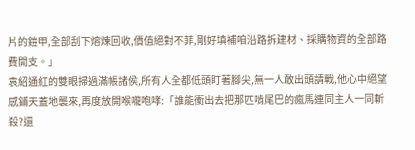片的鎧甲,全部刮下熔煉回收,價值絕對不菲,剛好填補咱沿路拆建材、採購物資的全部路費開支。」
袁紹通紅的雙眼掃過滿帳諸侯,所有人全都低頭盯著腳尖,無一人敢出頭請戰,他心中絕望感鋪天蓋地襲來,再度放開喉嚨咆哮:「誰能衝出去把那匹啃尾巴的瘋馬連同主人一同斬殺?還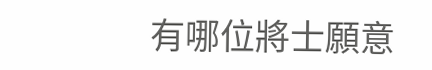有哪位將士願意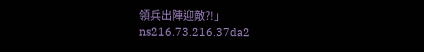領兵出陣迎敵?!」
ns216.73.216.37da2